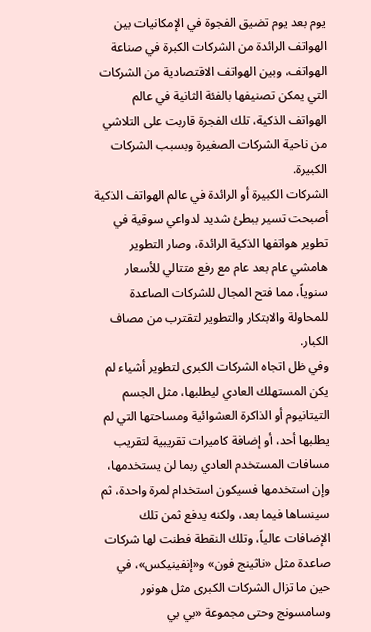يوم بعد يوم تضيق الفجوة في الإمكانيات بين الهواتف الرائدة من الشركات الكبرة في صناعة الهواتف، وبين الهواتف الاقتصادية من الشركات التي يمكن تصنيفها بالفئة الثانية في عالم الهواتف الذكية، تلك الفجرة قاربت على التلاشي من ناحية الشركات الصغيرة وبسبب الشركات الكبيرة.
الشركات الكبيرة أو الرائدة في عالم الهواتف الذكية أصبحت تسير ببطئ شديد لدواعي سوقية في تطوير هواتفها الذكية الرائدة، وصار التطوير هامشي عام بعد عام مع رفع متتالي للأسعار سنوياً، مما فتح المجال للشركات الصاعدة للمحاولة والابتكار والتطوير لتقترب من مصاف الكبار.
وفي ظل اتجاه الشركات الكبرى لتطوير أشياء لم يكن المستهلك العادي ليطلبها، مثل الجسم التيتانيوم أو الذاكرة العشوائية ومساحتها التي لم يطلبها أحد، أو إضافة كاميرات تقريبية لتقريب مسافات المستخدم العادي ربما لن يستخدمها، وإن استخدمها فسيكون استخدام لمرة واحدة، ثم سينساها فيما بعد، ولكنه يدفع ثمن تلك الإضافات عالياً، وتلك النقطة فطنت لها شركات صاعدة مثل «ناثينج فون» و«إنفينيكس»، في حين ما تزال الشركات الكبرى مثل هونور وسامسونج وحتى مجموعة «بي بي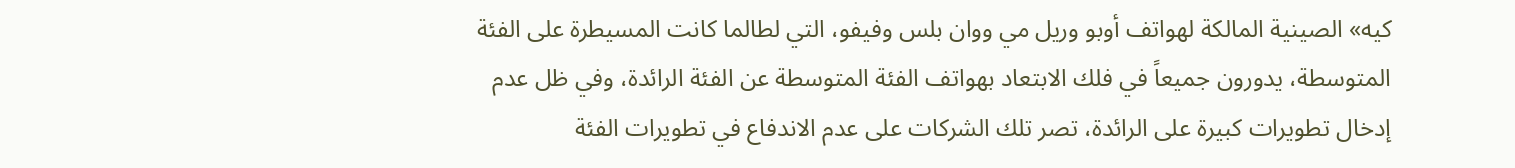كيه» الصينية المالكة لهواتف أوبو وريل مي ووان بلس وفيفو، التي لطالما كانت المسيطرة على الفئة المتوسطة، يدورون جميعاً في فلك الابتعاد بهواتف الفئة المتوسطة عن الفئة الرائدة، وفي ظل عدم إدخال تطويرات كبيرة على الرائدة، تصر تلك الشركات على عدم الاندفاع في تطويرات الفئة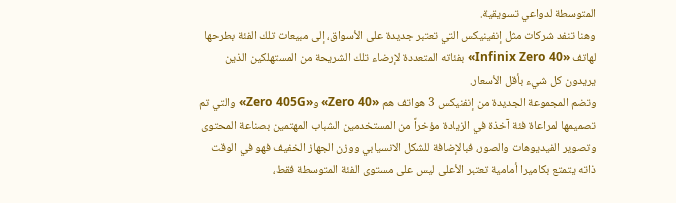المتوسطة لدواعي تسويقية.
وهنا تنفد شركات مثل إنفينيكس التي تعتبر جديدة على الأسواق، إلى مبيعات تلك الفئة بطرحها لهاتف «Infinix Zero 40» بفئاته المتعددة لإرضاء تلك الشريحة من المستهلكين الذين يريدون كل شيء بأقل الأسعار.
وتضم المجموعة الجديدة من إنفنيكس 3 هواتف هم «Zero 40» و«Zero 405G» والتي تم تصميمها لمراعاة فئة آخذة في الزيادة مؤخراً من المستخدمين الشباب المهتمين بصناعة المحتوى وتصوير الفيديوهات والصور، فبالإضافة للشكل الانسيابي ووزن الجهاز الخفيف فهو في الوقت ذاته يتمتع بكاميرا أمامية تعتبر الأعلى ليس على مستوى الفئة المتوسطة فقط،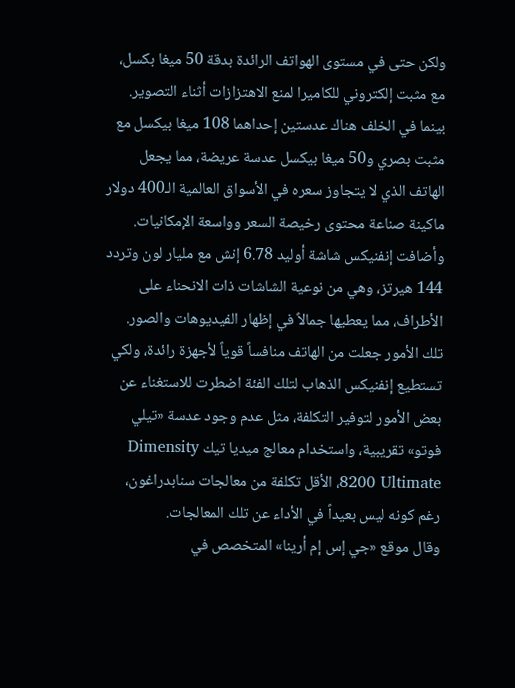ولكن حتى في مستوى الهواتف الرائدة بدقة 50 ميغا بكسل، مع مثبت إلكتروني للكاميرا لمنع الاهتزازات أثناء التصوير.
بينما في الخلف هناك عدستين إحداهما 108 ميغا بيكسل مع مثبت بصري و50 ميغا بيكسل عدسة عريضة، مما يجعل الهاتف الذي لا يتجاوز سعره في الأسواق العالمية الـ400 دولار ماكينة صناعة محتوى رخيصة السعر وواسعة الإمكانيات.
وأضافت إنفنيكس شاشة أوليد 6.78 إنش مع مليار لون وتردد 144 هيرتز، وهي من نوعية الشاشات ذات الانحناء على الأطراف، مما يعطيها جمالاً في إظهار الفيديوهات والصور.
تلك الأمور جعلت من الهاتف منافساً قوياً لأجهزة رائدة، ولكي تستطيع إنفنيكس الذهاب لتلك الفئة اضطرت للاستغناء عن بعض الأمور لتوفير التكلفة، مثل عدم وجود عدسة «تيلي فوتو» تقريبية، واستخدام معالج ميديا تيك Dimensity 8200 Ultimate، الأقل تكلفة من معالجات سنابدراغون، رغم كونه ليس بعيداً في الأداء عن تلك المعالجات.
وقال موقع «جي إس إم أرينا» المتخصص في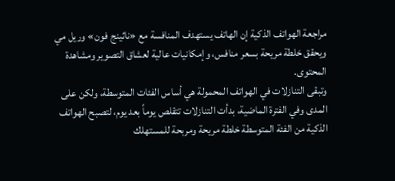مراجعة الهواتف الذكية إن الهاتف يستهدف المنافسة مع «ناثينج فون» وريل مي ويحقق خلطة مريحة بسعر منافس، وإمكانيات عالية لعشاق التصوير ومشاهدة المحتوى.
وتبقى التنازلات في الهواتف المحمولة هي أساس الفئات المتوسطة، ولكن على المدى وفي الفترة الماضية، بدأت التنازلات تتقلص يوماً بعد يوم، لتصبح الهواتف الذكية من الفئة المتوسطة خلطة مريحة ومربحة للمستهلك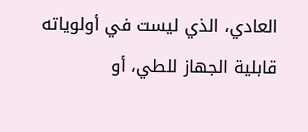العادي، الذي ليست في أولوياته قابلية الجهاز للطي، أو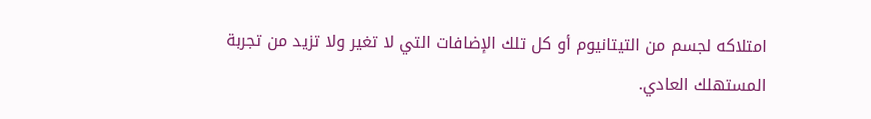امتلاكه لجسم من التيتانيوم أو كل تلك الإضافات التي لا تغير ولا تزيد من تجربة المستهلك العادي.